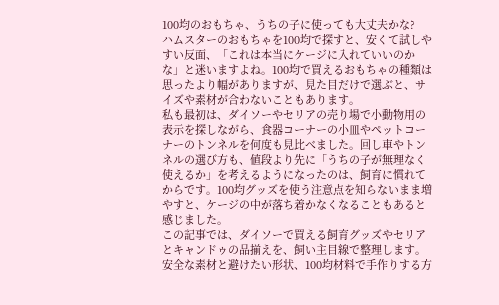100均のおもちゃ、うちの子に使っても大丈夫かな?
ハムスターのおもちゃを100均で探すと、安くて試しやすい反面、「これは本当にケージに入れていいのかな」と迷いますよね。100均で買えるおもちゃの種類は思ったより幅がありますが、見た目だけで選ぶと、サイズや素材が合わないこともあります。
私も最初は、ダイソーやセリアの売り場で小動物用の表示を探しながら、食器コーナーの小皿やペットコーナーのトンネルを何度も見比べました。回し車やトンネルの選び方も、値段より先に「うちの子が無理なく使えるか」を考えるようになったのは、飼育に慣れてからです。100均グッズを使う注意点を知らないまま増やすと、ケージの中が落ち着かなくなることもあると感じました。
この記事では、ダイソーで買える飼育グッズやセリアとキャンドゥの品揃えを、飼い主目線で整理します。安全な素材と避けたい形状、100均材料で手作りする方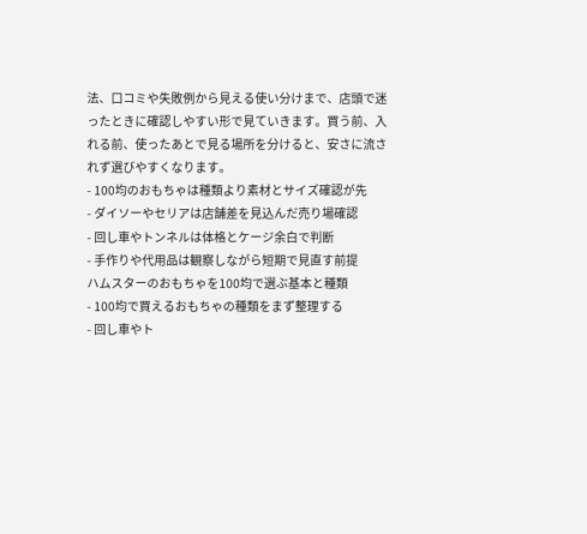法、口コミや失敗例から見える使い分けまで、店頭で迷ったときに確認しやすい形で見ていきます。買う前、入れる前、使ったあとで見る場所を分けると、安さに流されず選びやすくなります。
- 100均のおもちゃは種類より素材とサイズ確認が先
- ダイソーやセリアは店舗差を見込んだ売り場確認
- 回し車やトンネルは体格とケージ余白で判断
- 手作りや代用品は観察しながら短期で見直す前提
ハムスターのおもちゃを100均で選ぶ基本と種類
- 100均で買えるおもちゃの種類をまず整理する
- 回し車やト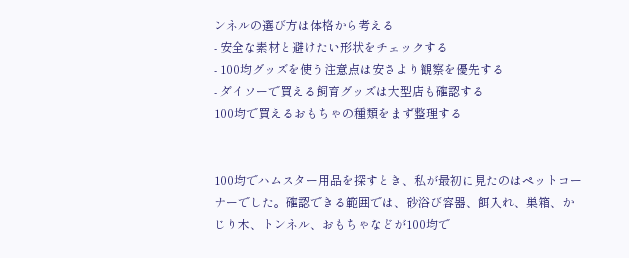ンネルの選び方は体格から考える
- 安全な素材と避けたい形状をチェックする
- 100均グッズを使う注意点は安さより観察を優先する
- ダイソーで買える飼育グッズは大型店も確認する
100均で買えるおもちゃの種類をまず整理する


100均でハムスター用品を探すとき、私が最初に見たのはペットコーナーでした。確認できる範囲では、砂浴び容器、餌入れ、巣箱、かじり木、トンネル、おもちゃなどが100均で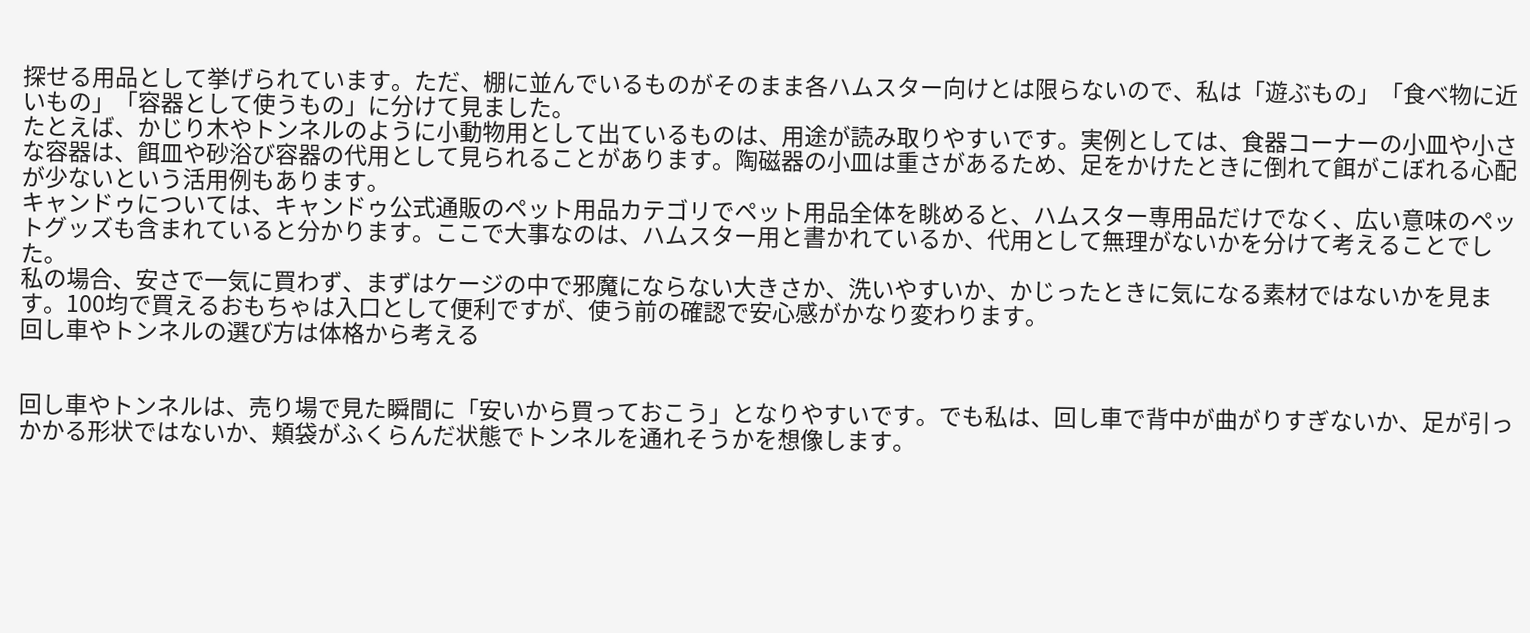探せる用品として挙げられています。ただ、棚に並んでいるものがそのまま各ハムスター向けとは限らないので、私は「遊ぶもの」「食べ物に近いもの」「容器として使うもの」に分けて見ました。
たとえば、かじり木やトンネルのように小動物用として出ているものは、用途が読み取りやすいです。実例としては、食器コーナーの小皿や小さな容器は、餌皿や砂浴び容器の代用として見られることがあります。陶磁器の小皿は重さがあるため、足をかけたときに倒れて餌がこぼれる心配が少ないという活用例もあります。
キャンドゥについては、キャンドゥ公式通販のペット用品カテゴリでペット用品全体を眺めると、ハムスター専用品だけでなく、広い意味のペットグッズも含まれていると分かります。ここで大事なのは、ハムスター用と書かれているか、代用として無理がないかを分けて考えることでした。
私の場合、安さで一気に買わず、まずはケージの中で邪魔にならない大きさか、洗いやすいか、かじったときに気になる素材ではないかを見ます。100均で買えるおもちゃは入口として便利ですが、使う前の確認で安心感がかなり変わります。
回し車やトンネルの選び方は体格から考える


回し車やトンネルは、売り場で見た瞬間に「安いから買っておこう」となりやすいです。でも私は、回し車で背中が曲がりすぎないか、足が引っかかる形状ではないか、頬袋がふくらんだ状態でトンネルを通れそうかを想像します。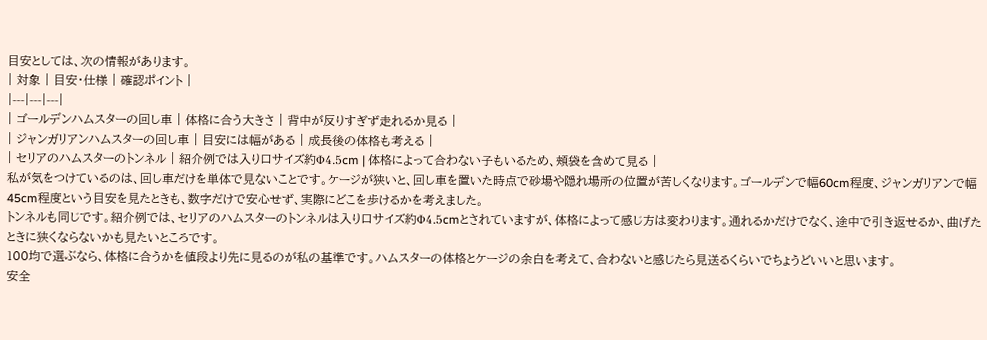目安としては、次の情報があります。
| 対象 | 目安・仕様 | 確認ポイント |
|---|---|---|
| ゴールデンハムスターの回し車 | 体格に合う大きさ | 背中が反りすぎず走れるか見る |
| ジャンガリアンハムスターの回し車 | 目安には幅がある | 成長後の体格も考える |
| セリアのハムスターのトンネル | 紹介例では入り口サイズ約Φ4.5cm | 体格によって合わない子もいるため、頬袋を含めて見る |
私が気をつけているのは、回し車だけを単体で見ないことです。ケージが狭いと、回し車を置いた時点で砂場や隠れ場所の位置が苦しくなります。ゴールデンで幅60cm程度、ジャンガリアンで幅45cm程度という目安を見たときも、数字だけで安心せず、実際にどこを歩けるかを考えました。
トンネルも同じです。紹介例では、セリアのハムスターのトンネルは入り口サイズ約Φ4.5cmとされていますが、体格によって感じ方は変わります。通れるかだけでなく、途中で引き返せるか、曲げたときに狭くならないかも見たいところです。
100均で選ぶなら、体格に合うかを値段より先に見るのが私の基準です。ハムスターの体格とケージの余白を考えて、合わないと感じたら見送るくらいでちょうどいいと思います。
安全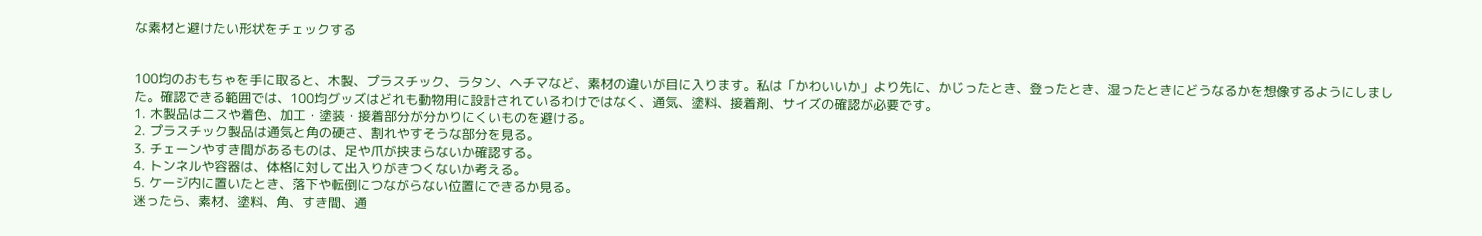な素材と避けたい形状をチェックする


100均のおもちゃを手に取ると、木製、プラスチック、ラタン、ヘチマなど、素材の違いが目に入ります。私は「かわいいか」より先に、かじったとき、登ったとき、湿ったときにどうなるかを想像するようにしました。確認できる範囲では、100均グッズはどれも動物用に設計されているわけではなく、通気、塗料、接着剤、サイズの確認が必要です。
1. 木製品はニスや着色、加工・塗装・接着部分が分かりにくいものを避ける。
2. プラスチック製品は通気と角の硬さ、割れやすそうな部分を見る。
3. チェーンやすき間があるものは、足や爪が挟まらないか確認する。
4. トンネルや容器は、体格に対して出入りがきつくないか考える。
5. ケージ内に置いたとき、落下や転倒につながらない位置にできるか見る。
迷ったら、素材、塗料、角、すき間、通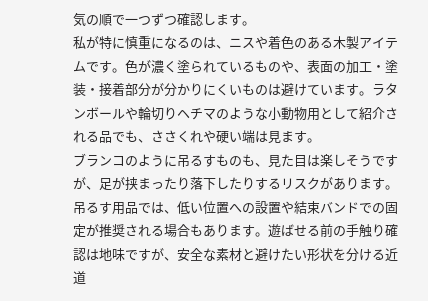気の順で一つずつ確認します。
私が特に慎重になるのは、ニスや着色のある木製アイテムです。色が濃く塗られているものや、表面の加工・塗装・接着部分が分かりにくいものは避けています。ラタンボールや輪切りヘチマのような小動物用として紹介される品でも、ささくれや硬い端は見ます。
ブランコのように吊るすものも、見た目は楽しそうですが、足が挟まったり落下したりするリスクがあります。吊るす用品では、低い位置への設置や結束バンドでの固定が推奨される場合もあります。遊ばせる前の手触り確認は地味ですが、安全な素材と避けたい形状を分ける近道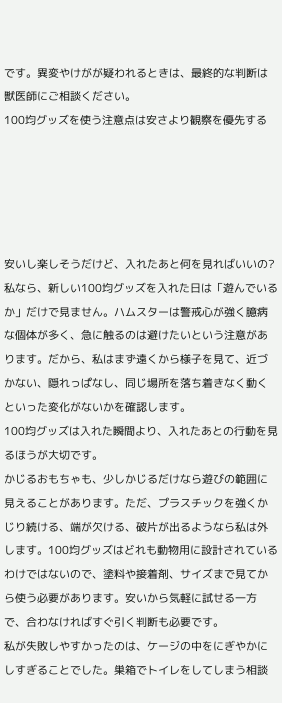です。異変やけがが疑われるときは、最終的な判断は獣医師にご相談ください。
100均グッズを使う注意点は安さより観察を優先する





安いし楽しそうだけど、入れたあと何を見ればいいの?
私なら、新しい100均グッズを入れた日は「遊んでいるか」だけで見ません。ハムスターは警戒心が強く臆病な個体が多く、急に触るのは避けたいという注意があります。だから、私はまず遠くから様子を見て、近づかない、隠れっぱなし、同じ場所を落ち着きなく動くといった変化がないかを確認します。
100均グッズは入れた瞬間より、入れたあとの行動を見るほうが大切です。
かじるおもちゃも、少しかじるだけなら遊びの範囲に見えることがあります。ただ、プラスチックを強くかじり続ける、端が欠ける、破片が出るようなら私は外します。100均グッズはどれも動物用に設計されているわけではないので、塗料や接着剤、サイズまで見てから使う必要があります。安いから気軽に試せる一方で、合わなければすぐ引く判断も必要です。
私が失敗しやすかったのは、ケージの中をにぎやかにしすぎることでした。巣箱でトイレをしてしまう相談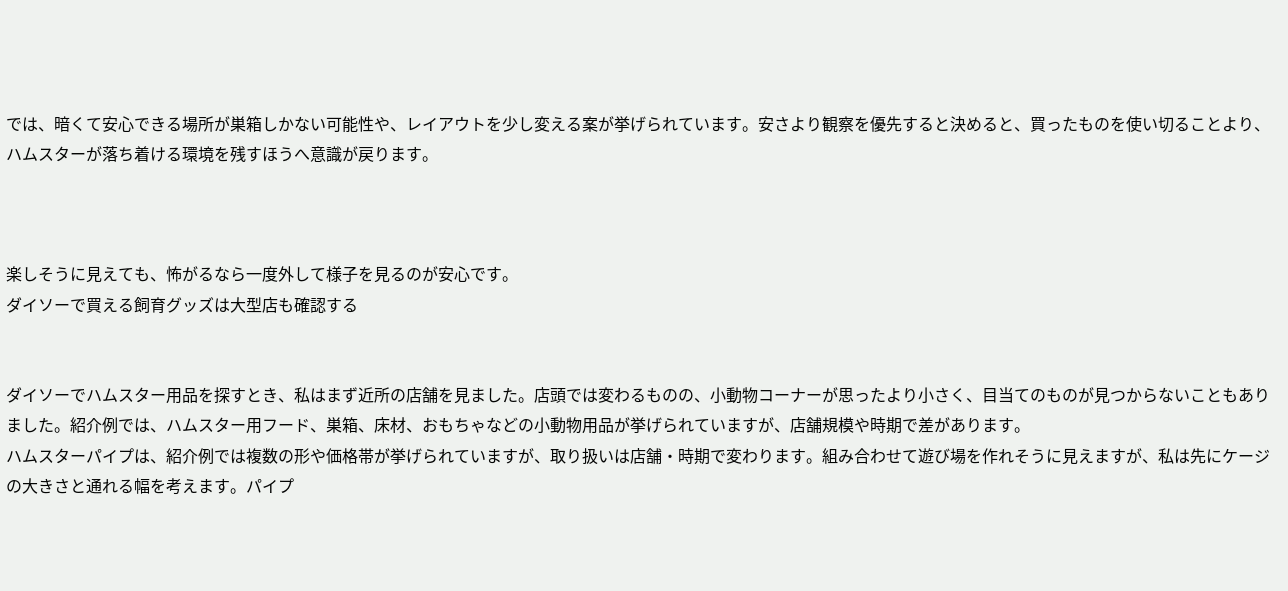では、暗くて安心できる場所が巣箱しかない可能性や、レイアウトを少し変える案が挙げられています。安さより観察を優先すると決めると、買ったものを使い切ることより、ハムスターが落ち着ける環境を残すほうへ意識が戻ります。



楽しそうに見えても、怖がるなら一度外して様子を見るのが安心です。
ダイソーで買える飼育グッズは大型店も確認する


ダイソーでハムスター用品を探すとき、私はまず近所の店舗を見ました。店頭では変わるものの、小動物コーナーが思ったより小さく、目当てのものが見つからないこともありました。紹介例では、ハムスター用フード、巣箱、床材、おもちゃなどの小動物用品が挙げられていますが、店舗規模や時期で差があります。
ハムスターパイプは、紹介例では複数の形や価格帯が挙げられていますが、取り扱いは店舗・時期で変わります。組み合わせて遊び場を作れそうに見えますが、私は先にケージの大きさと通れる幅を考えます。パイプ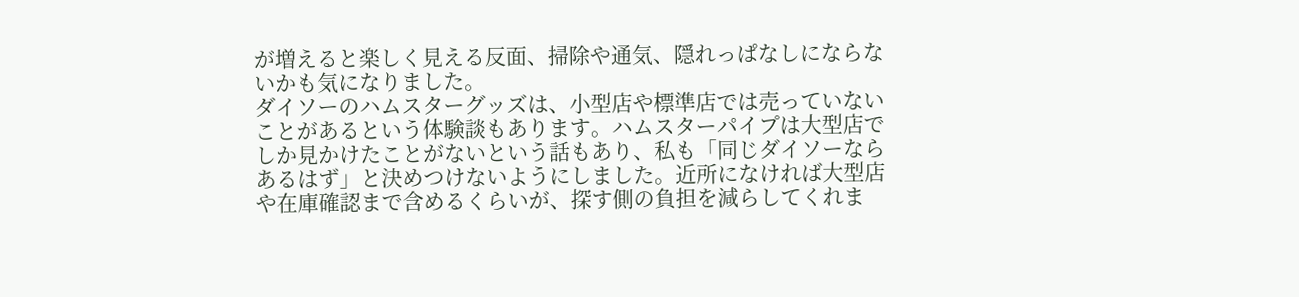が増えると楽しく見える反面、掃除や通気、隠れっぱなしにならないかも気になりました。
ダイソーのハムスターグッズは、小型店や標準店では売っていないことがあるという体験談もあります。ハムスターパイプは大型店でしか見かけたことがないという話もあり、私も「同じダイソーならあるはず」と決めつけないようにしました。近所になければ大型店や在庫確認まで含めるくらいが、探す側の負担を減らしてくれま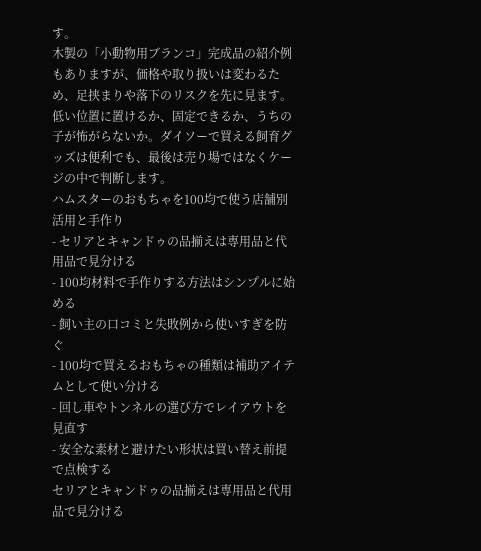す。
木製の「小動物用ブランコ」完成品の紹介例もありますが、価格や取り扱いは変わるため、足挟まりや落下のリスクを先に見ます。低い位置に置けるか、固定できるか、うちの子が怖がらないか。ダイソーで買える飼育グッズは便利でも、最後は売り場ではなくケージの中で判断します。
ハムスターのおもちゃを100均で使う店舗別活用と手作り
- セリアとキャンドゥの品揃えは専用品と代用品で見分ける
- 100均材料で手作りする方法はシンプルに始める
- 飼い主の口コミと失敗例から使いすぎを防ぐ
- 100均で買えるおもちゃの種類は補助アイテムとして使い分ける
- 回し車やトンネルの選び方でレイアウトを見直す
- 安全な素材と避けたい形状は買い替え前提で点検する
セリアとキャンドゥの品揃えは専用品と代用品で見分ける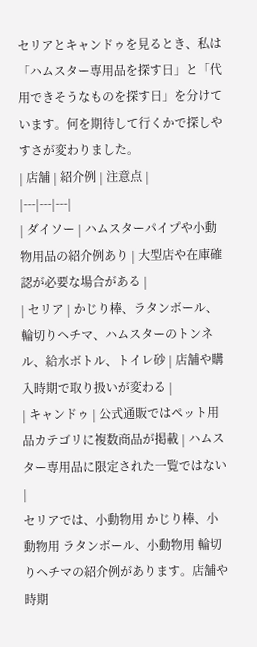セリアとキャンドゥを見るとき、私は「ハムスター専用品を探す日」と「代用できそうなものを探す日」を分けています。何を期待して行くかで探しやすさが変わりました。
| 店舗 | 紹介例 | 注意点 |
|---|---|---|
| ダイソー | ハムスターパイプや小動物用品の紹介例あり | 大型店や在庫確認が必要な場合がある |
| セリア | かじり棒、ラタンボール、輪切りヘチマ、ハムスターのトンネル、給水ボトル、トイレ砂 | 店舗や購入時期で取り扱いが変わる |
| キャンドゥ | 公式通販ではペット用品カテゴリに複数商品が掲載 | ハムスター専用品に限定された一覧ではない |
セリアでは、小動物用 かじり棒、小動物用 ラタンボール、小動物用 輪切りヘチマの紹介例があります。店舗や時期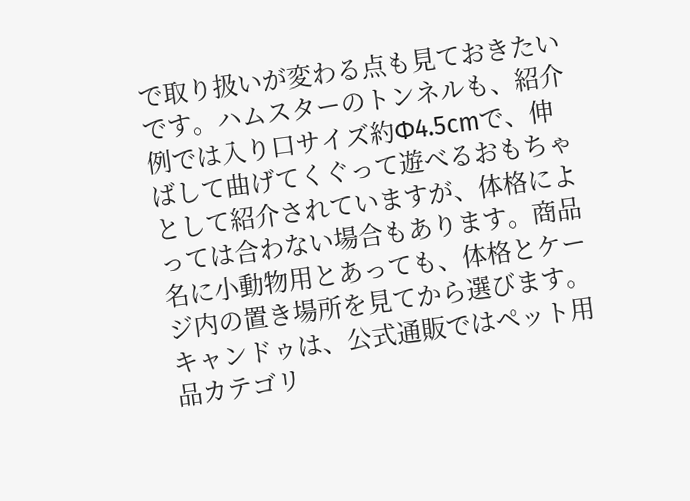で取り扱いが変わる点も見ておきたいです。ハムスターのトンネルも、紹介例では入り口サイズ約Φ4.5cmで、伸ばして曲げてくぐって遊べるおもちゃとして紹介されていますが、体格によっては合わない場合もあります。商品名に小動物用とあっても、体格とケージ内の置き場所を見てから選びます。
キャンドゥは、公式通販ではペット用品カテゴリ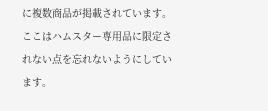に複数商品が掲載されています。ここはハムスター専用品に限定されない点を忘れないようにしています。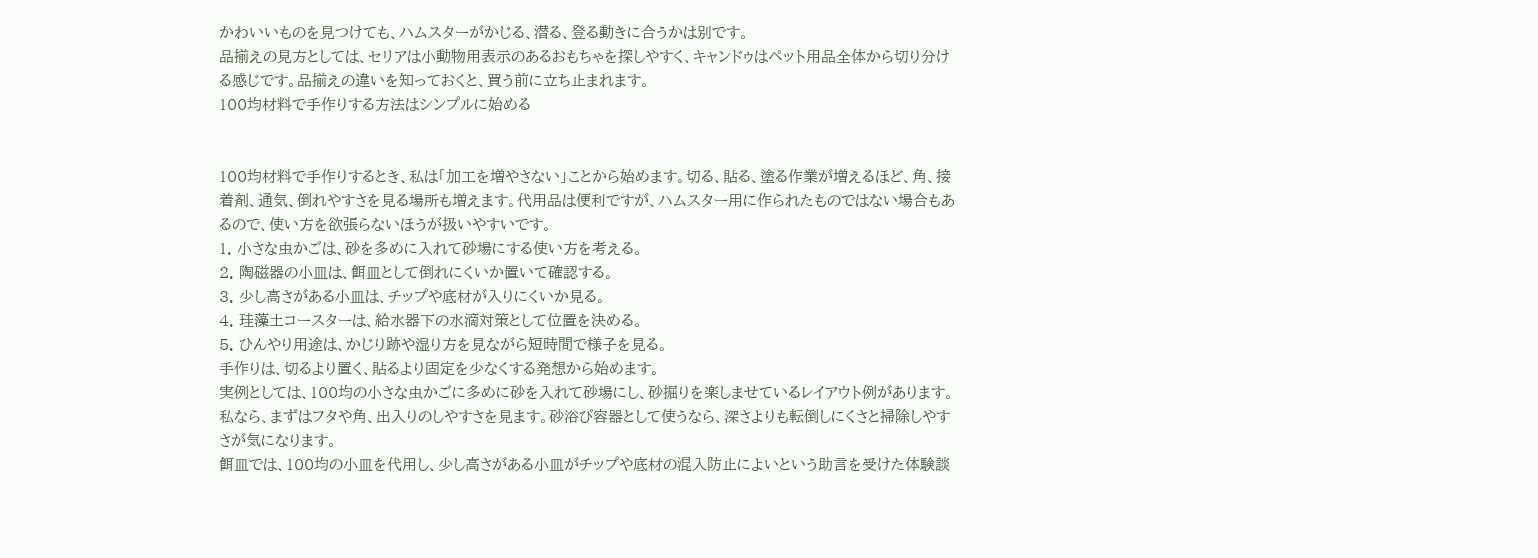かわいいものを見つけても、ハムスターがかじる、潜る、登る動きに合うかは別です。
品揃えの見方としては、セリアは小動物用表示のあるおもちゃを探しやすく、キャンドゥはペット用品全体から切り分ける感じです。品揃えの違いを知っておくと、買う前に立ち止まれます。
100均材料で手作りする方法はシンプルに始める


100均材料で手作りするとき、私は「加工を増やさない」ことから始めます。切る、貼る、塗る作業が増えるほど、角、接着剤、通気、倒れやすさを見る場所も増えます。代用品は便利ですが、ハムスター用に作られたものではない場合もあるので、使い方を欲張らないほうが扱いやすいです。
1. 小さな虫かごは、砂を多めに入れて砂場にする使い方を考える。
2. 陶磁器の小皿は、餌皿として倒れにくいか置いて確認する。
3. 少し高さがある小皿は、チップや底材が入りにくいか見る。
4. 珪藻土コースターは、給水器下の水滴対策として位置を決める。
5. ひんやり用途は、かじり跡や湿り方を見ながら短時間で様子を見る。
手作りは、切るより置く、貼るより固定を少なくする発想から始めます。
実例としては、100均の小さな虫かごに多めに砂を入れて砂場にし、砂掘りを楽しませているレイアウト例があります。私なら、まずはフタや角、出入りのしやすさを見ます。砂浴び容器として使うなら、深さよりも転倒しにくさと掃除しやすさが気になります。
餌皿では、100均の小皿を代用し、少し高さがある小皿がチップや底材の混入防止によいという助言を受けた体験談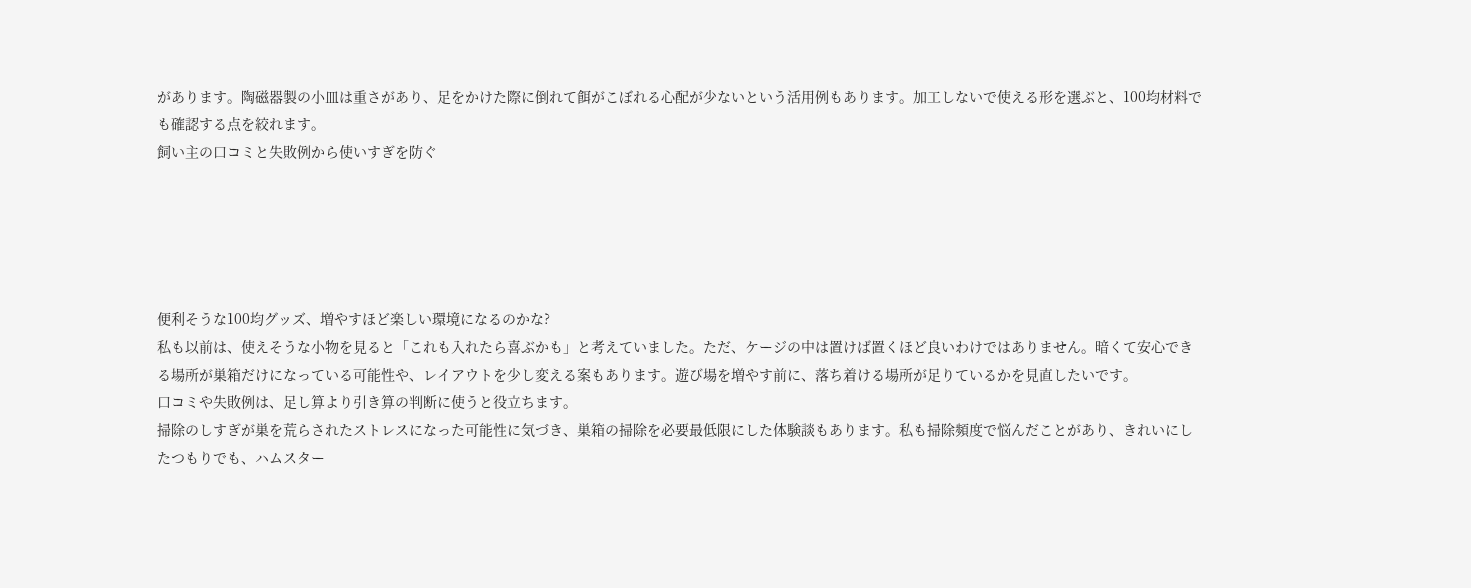があります。陶磁器製の小皿は重さがあり、足をかけた際に倒れて餌がこぼれる心配が少ないという活用例もあります。加工しないで使える形を選ぶと、100均材料でも確認する点を絞れます。
飼い主の口コミと失敗例から使いすぎを防ぐ





便利そうな100均グッズ、増やすほど楽しい環境になるのかな?
私も以前は、使えそうな小物を見ると「これも入れたら喜ぶかも」と考えていました。ただ、ケージの中は置けば置くほど良いわけではありません。暗くて安心できる場所が巣箱だけになっている可能性や、レイアウトを少し変える案もあります。遊び場を増やす前に、落ち着ける場所が足りているかを見直したいです。
口コミや失敗例は、足し算より引き算の判断に使うと役立ちます。
掃除のしすぎが巣を荒らされたストレスになった可能性に気づき、巣箱の掃除を必要最低限にした体験談もあります。私も掃除頻度で悩んだことがあり、きれいにしたつもりでも、ハムスター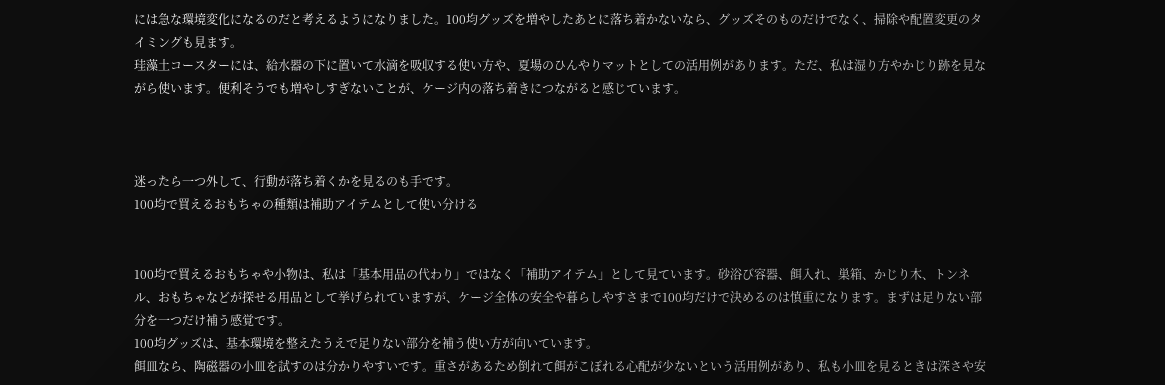には急な環境変化になるのだと考えるようになりました。100均グッズを増やしたあとに落ち着かないなら、グッズそのものだけでなく、掃除や配置変更のタイミングも見ます。
珪藻土コースターには、給水器の下に置いて水滴を吸収する使い方や、夏場のひんやりマットとしての活用例があります。ただ、私は湿り方やかじり跡を見ながら使います。便利そうでも増やしすぎないことが、ケージ内の落ち着きにつながると感じています。



迷ったら一つ外して、行動が落ち着くかを見るのも手です。
100均で買えるおもちゃの種類は補助アイテムとして使い分ける


100均で買えるおもちゃや小物は、私は「基本用品の代わり」ではなく「補助アイテム」として見ています。砂浴び容器、餌入れ、巣箱、かじり木、トンネル、おもちゃなどが探せる用品として挙げられていますが、ケージ全体の安全や暮らしやすさまで100均だけで決めるのは慎重になります。まずは足りない部分を一つだけ補う感覚です。
100均グッズは、基本環境を整えたうえで足りない部分を補う使い方が向いています。
餌皿なら、陶磁器の小皿を試すのは分かりやすいです。重さがあるため倒れて餌がこぼれる心配が少ないという活用例があり、私も小皿を見るときは深さや安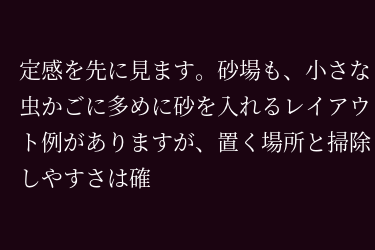定感を先に見ます。砂場も、小さな虫かごに多めに砂を入れるレイアウト例がありますが、置く場所と掃除しやすさは確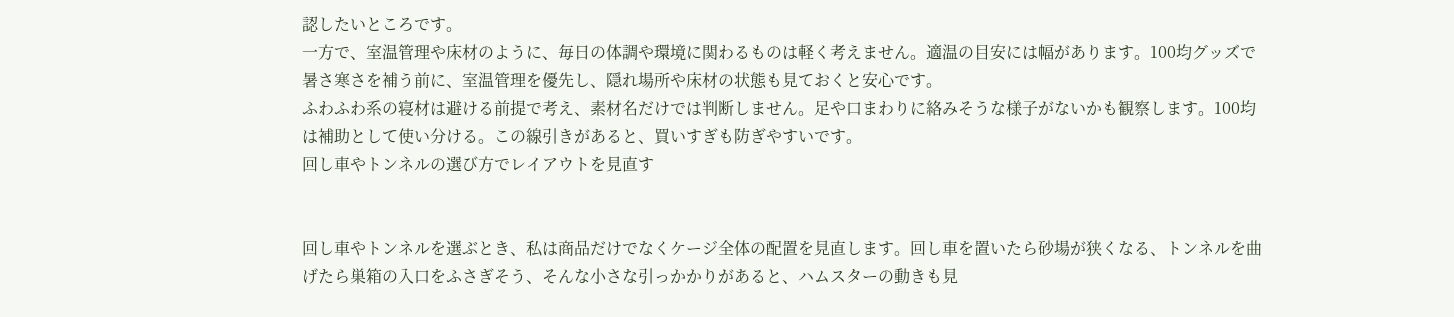認したいところです。
一方で、室温管理や床材のように、毎日の体調や環境に関わるものは軽く考えません。適温の目安には幅があります。100均グッズで暑さ寒さを補う前に、室温管理を優先し、隠れ場所や床材の状態も見ておくと安心です。
ふわふわ系の寝材は避ける前提で考え、素材名だけでは判断しません。足や口まわりに絡みそうな様子がないかも観察します。100均は補助として使い分ける。この線引きがあると、買いすぎも防ぎやすいです。
回し車やトンネルの選び方でレイアウトを見直す


回し車やトンネルを選ぶとき、私は商品だけでなくケージ全体の配置を見直します。回し車を置いたら砂場が狭くなる、トンネルを曲げたら巣箱の入口をふさぎそう、そんな小さな引っかかりがあると、ハムスターの動きも見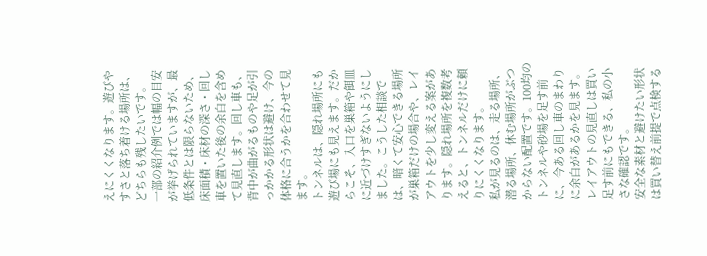えにくくなります。遊びやすさと落ち着ける場所は、どちらも残したいです。
一部の紹介例では幅の目安が挙げられていますが、最低条件とは限らないため、床面積・床材の深さ・回し車を置いた後の余白を含めて見直します。回し車も、背中が曲がるものや足が引っかかる形状は避け、今の体格に合うかを合わせて見ます。
トンネルは、隠れ場所にも遊び場にも見えます。だからこそ、入口を巣箱や餌皿に近づけすぎないようにしました。こうした相談では、暗くて安心できる場所が巣箱だけの場合や、レイアウトを少し変える案があります。隠れ場所を複数考えると、トンネルだけに頼りにくくなります。
私が見るのは、走る場所、潜る場所、休む場所がぶつからない配置です。100均のトンネルや砂場を足す前に、今ある回し車のまわりに余白があるかを見ます。レイアウトの見直しは買い足す前にもできる、私の小さな確認です。
安全な素材と避けたい形状は買い替え前提で点検する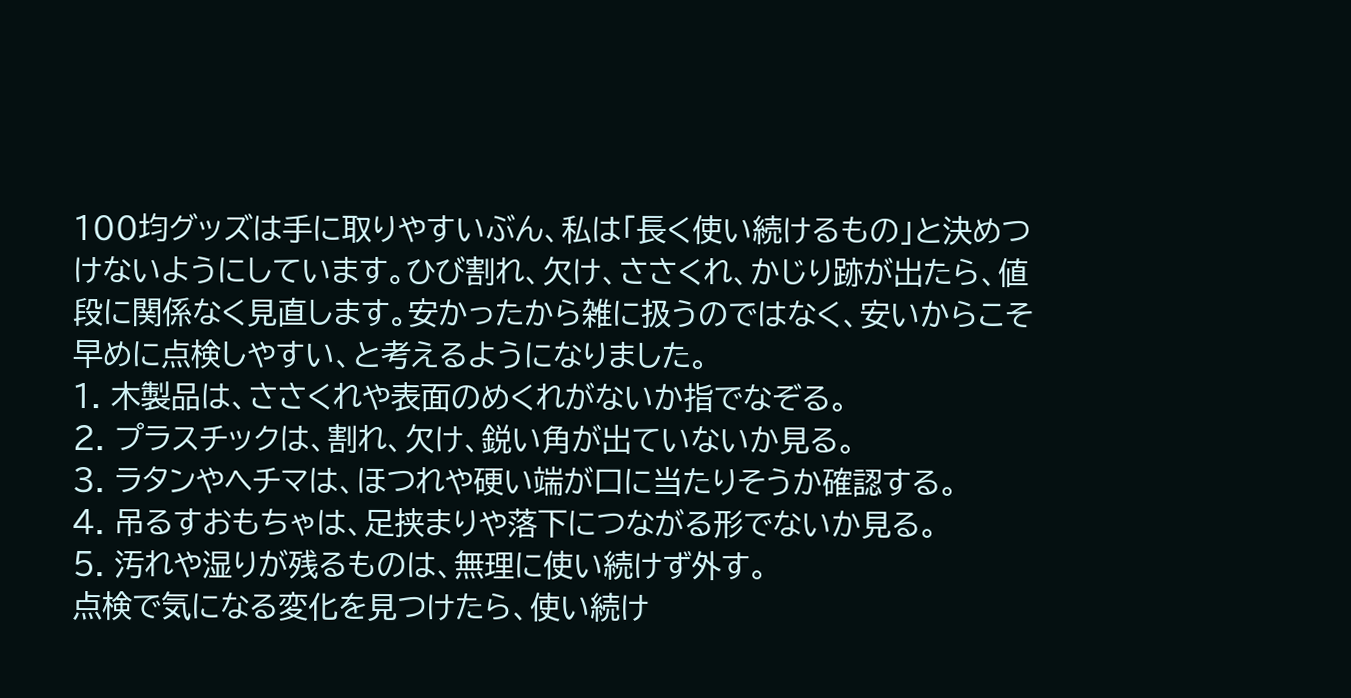100均グッズは手に取りやすいぶん、私は「長く使い続けるもの」と決めつけないようにしています。ひび割れ、欠け、ささくれ、かじり跡が出たら、値段に関係なく見直します。安かったから雑に扱うのではなく、安いからこそ早めに点検しやすい、と考えるようになりました。
1. 木製品は、ささくれや表面のめくれがないか指でなぞる。
2. プラスチックは、割れ、欠け、鋭い角が出ていないか見る。
3. ラタンやヘチマは、ほつれや硬い端が口に当たりそうか確認する。
4. 吊るすおもちゃは、足挟まりや落下につながる形でないか見る。
5. 汚れや湿りが残るものは、無理に使い続けず外す。
点検で気になる変化を見つけたら、使い続け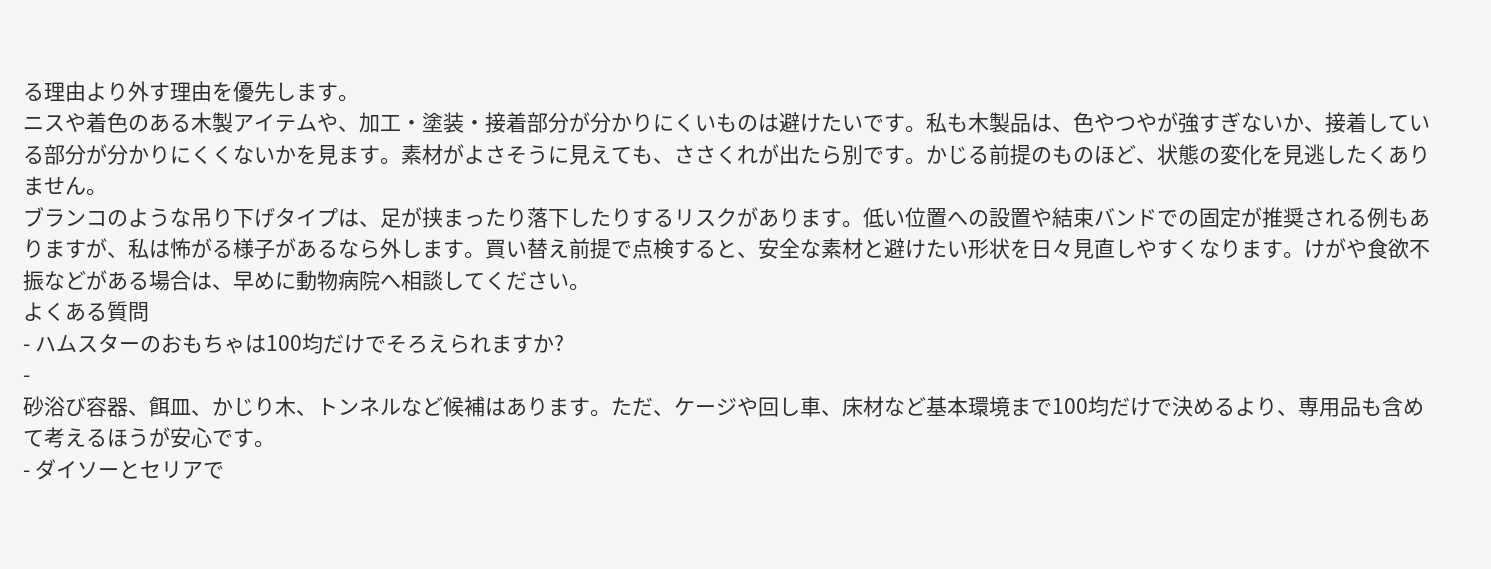る理由より外す理由を優先します。
ニスや着色のある木製アイテムや、加工・塗装・接着部分が分かりにくいものは避けたいです。私も木製品は、色やつやが強すぎないか、接着している部分が分かりにくくないかを見ます。素材がよさそうに見えても、ささくれが出たら別です。かじる前提のものほど、状態の変化を見逃したくありません。
ブランコのような吊り下げタイプは、足が挟まったり落下したりするリスクがあります。低い位置への設置や結束バンドでの固定が推奨される例もありますが、私は怖がる様子があるなら外します。買い替え前提で点検すると、安全な素材と避けたい形状を日々見直しやすくなります。けがや食欲不振などがある場合は、早めに動物病院へ相談してください。
よくある質問
- ハムスターのおもちゃは100均だけでそろえられますか?
-
砂浴び容器、餌皿、かじり木、トンネルなど候補はあります。ただ、ケージや回し車、床材など基本環境まで100均だけで決めるより、専用品も含めて考えるほうが安心です。
- ダイソーとセリアで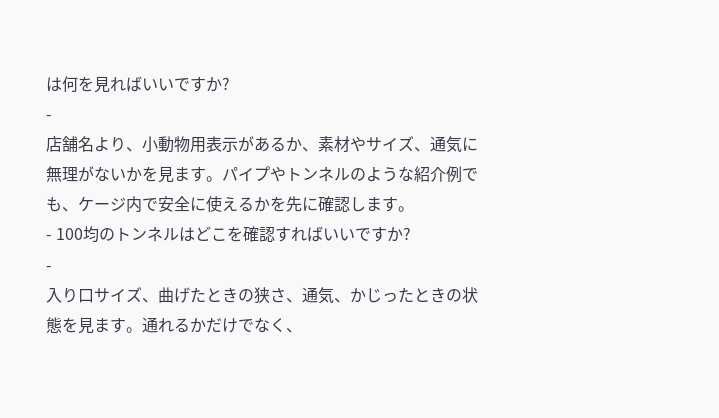は何を見ればいいですか?
-
店舗名より、小動物用表示があるか、素材やサイズ、通気に無理がないかを見ます。パイプやトンネルのような紹介例でも、ケージ内で安全に使えるかを先に確認します。
- 100均のトンネルはどこを確認すればいいですか?
-
入り口サイズ、曲げたときの狭さ、通気、かじったときの状態を見ます。通れるかだけでなく、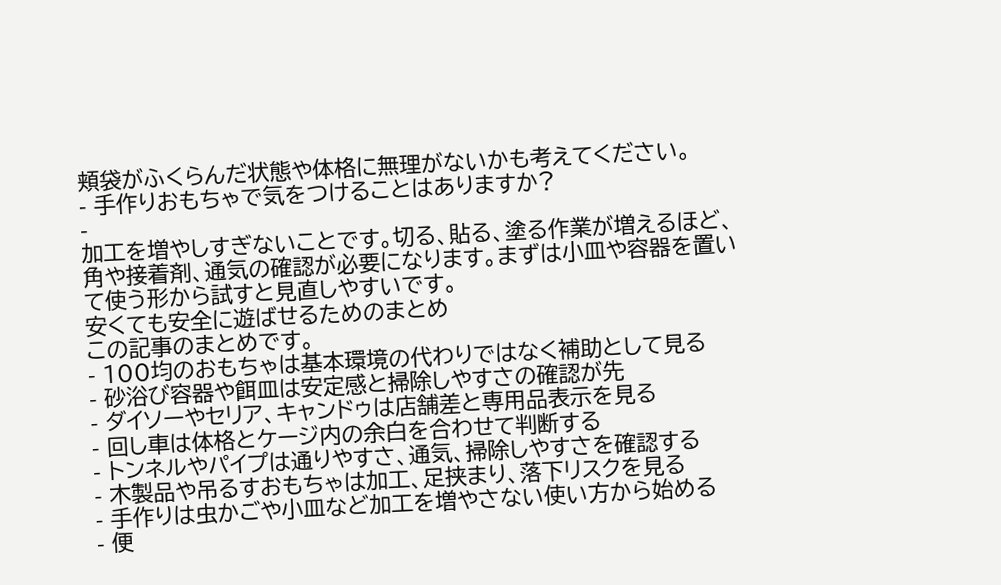頬袋がふくらんだ状態や体格に無理がないかも考えてください。
- 手作りおもちゃで気をつけることはありますか?
-
加工を増やしすぎないことです。切る、貼る、塗る作業が増えるほど、角や接着剤、通気の確認が必要になります。まずは小皿や容器を置いて使う形から試すと見直しやすいです。
安くても安全に遊ばせるためのまとめ
この記事のまとめです。
- 100均のおもちゃは基本環境の代わりではなく補助として見る
- 砂浴び容器や餌皿は安定感と掃除しやすさの確認が先
- ダイソーやセリア、キャンドゥは店舗差と専用品表示を見る
- 回し車は体格とケージ内の余白を合わせて判断する
- トンネルやパイプは通りやすさ、通気、掃除しやすさを確認する
- 木製品や吊るすおもちゃは加工、足挟まり、落下リスクを見る
- 手作りは虫かごや小皿など加工を増やさない使い方から始める
- 便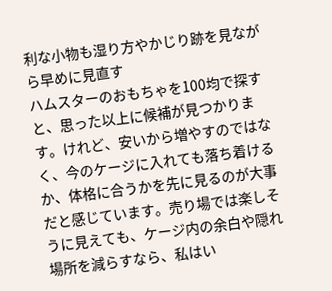利な小物も湿り方やかじり跡を見ながら早めに見直す
ハムスターのおもちゃを100均で探すと、思った以上に候補が見つかります。けれど、安いから増やすのではなく、今のケージに入れても落ち着けるか、体格に合うかを先に見るのが大事だと感じています。売り場では楽しそうに見えても、ケージ内の余白や隠れ場所を減らすなら、私はい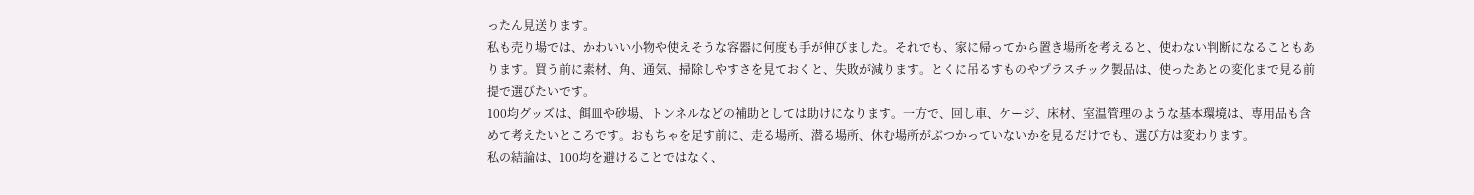ったん見送ります。
私も売り場では、かわいい小物や使えそうな容器に何度も手が伸びました。それでも、家に帰ってから置き場所を考えると、使わない判断になることもあります。買う前に素材、角、通気、掃除しやすさを見ておくと、失敗が減ります。とくに吊るすものやプラスチック製品は、使ったあとの変化まで見る前提で選びたいです。
100均グッズは、餌皿や砂場、トンネルなどの補助としては助けになります。一方で、回し車、ケージ、床材、室温管理のような基本環境は、専用品も含めて考えたいところです。おもちゃを足す前に、走る場所、潜る場所、休む場所がぶつかっていないかを見るだけでも、選び方は変わります。
私の結論は、100均を避けることではなく、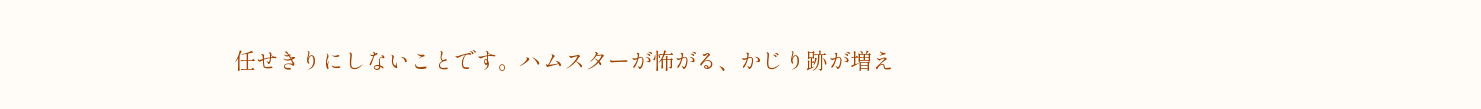任せきりにしないことです。ハムスターが怖がる、かじり跡が増え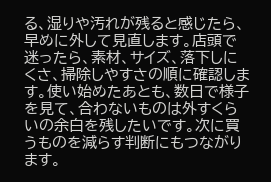る、湿りや汚れが残ると感じたら、早めに外して見直します。店頭で迷ったら、素材、サイズ、落下しにくさ、掃除しやすさの順に確認します。使い始めたあとも、数日で様子を見て、合わないものは外すくらいの余白を残したいです。次に買うものを減らす判断にもつながります。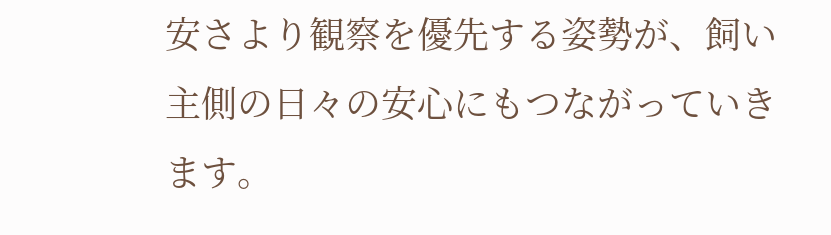安さより観察を優先する姿勢が、飼い主側の日々の安心にもつながっていきます。